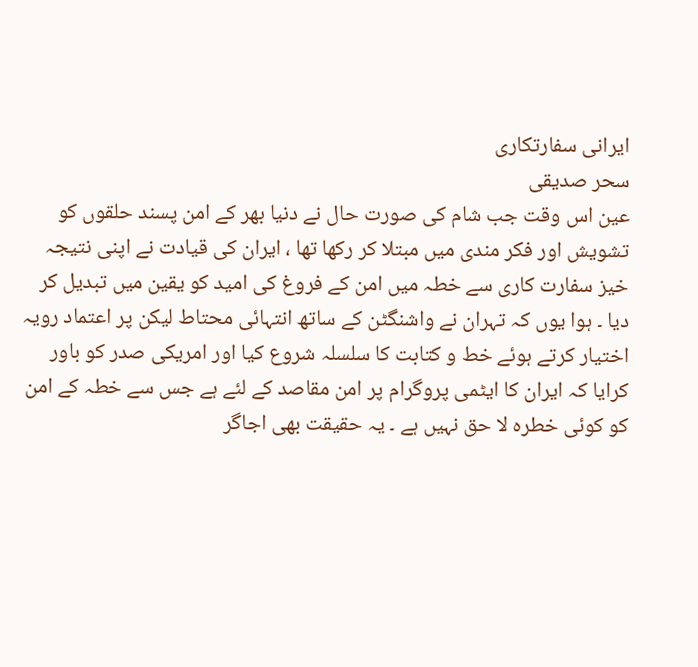ایرانی سفارتکاری
سحر صدیقی
عین اس وقت جب شام کی صورت حال نے دنیا بھر کے امن پسند حلقوں کو تشویش اور فکر مندی میں مبتلا کر رکھا تھا ، ایران کی قیادت نے اپنی نتیجہ خیز سفارت کاری سے خطہ میں امن کے فروغ کی امید کو یقین میں تبدیل کر دیا ۔ ہوا یوں کہ تہران نے واشنگٹن کے ساتھ انتہائی محتاط لیکن پر اعتماد رویہ اختیار کرتے ہوئے خط و کتابت کا سلسلہ شروع کیا اور امریکی صدر کو باور کرایا کہ ایران کا ایٹمی پروگرام پر امن مقاصد کے لئے ہے جس سے خطہ کے امن کو کوئی خطرہ لا حق نہیں ہے ۔ یہ حقیقت بھی اجاگر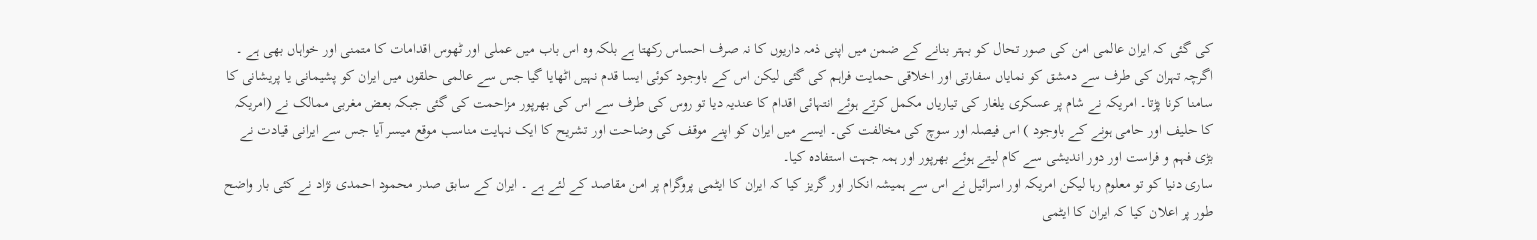کی گئی کہ ایران عالمی امن کی صور تحال کو بہتر بنانے کے ضمن میں اپنی ذمہ داریوں کا نہ صرف احساس رکھتا ہے بلکہ وہ اس باب میں عملی اور ٹھوس اقدامات کا متمنی اور خواہاں بھی ہے ۔ اگرچہ تہران کی طرف سے دمشق کو نمایاں سفارتی اور اخلاقی حمایت فراہم کی گئی لیکن اس کے باوجود کوئی ایسا قدم نہیں اٹھایا گیا جس سے عالمی حلقوں میں ایران کو پشیمانی یا پریشانی کا سامنا کرنا پڑتا۔ امریکہ نے شام پر عسکری یلغار کی تیاریاں مکمل کرتے ہوئے انتہائی اقدام کا عندیہ دیا تو روس کی طرف سے اس کی بھرپور مزاحمت کی گئی جبکہ بعض مغربی ممالک نے (امریکہ کا حلیف اور حامی ہونے کے باوجود ) اس فیصلہ اور سوچ کی مخالفت کی۔ ایسے میں ایران کو اپنے موقف کی وضاحت اور تشریح کا ایک نہایت مناسب موقع میسر آیا جس سے ایرانی قیادت نے بڑی فہم و فراست اور دور اندیشی سے کام لیتے ہوئے بھرپور اور ہمہ جہت استفادہ کیا۔
ساری دنیا کو تو معلوم رہا لیکن امریکہ اور اسرائیل نے اس سے ہمیشہ انکار اور گریز کیا کہ ایران کا ایٹمی پروگرام پر امن مقاصد کے لئے ہے ۔ ایران کے سابق صدر محمود احمدی نژاد نے کئی بار واضح طور پر اعلان کیا کہ ایران کا ایٹمی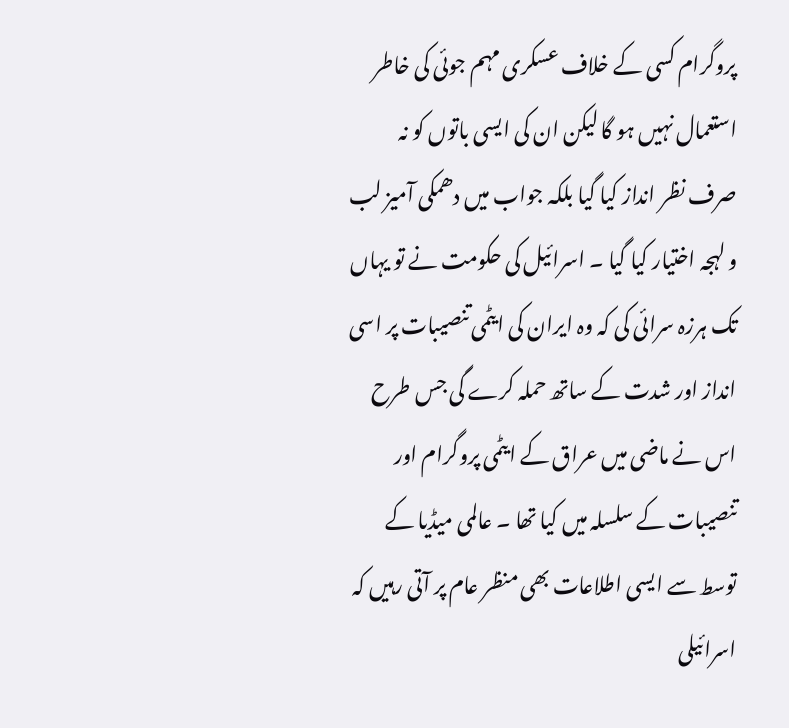پروگرام کسی کے خلاف عسکری مہم جوئی کی خاطر استعمال نہیں ہو گا لیکن ان کی ایسی باتوں کو نہ صرف نظر انداز کیا گیا بلکہ جواب میں دھمکی آمیز لب و لہجہ اختیار کیا گیا ۔ اسرائیل کی حکومت نے تو یہاں تک ہرزہ سرائی کی کہ وہ ایران کی ایٹمی تنصیبات پر اسی انداز اور شدت کے ساتھ حملہ کرے گی جس طرح اس نے ماضی میں عراق کے ایٹمی پروگرام اور تنصیبات کے سلسلہ میں کیا تھا ۔ عالمی میڈیا کے توسط سے ایسی اطلاعات بھی منظر عام پر آتی رہیں کہ اسرائیلی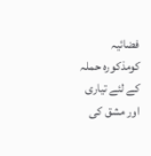فضائیہ کومذکورہ حملہ کے لئے تیاری اور مشق کی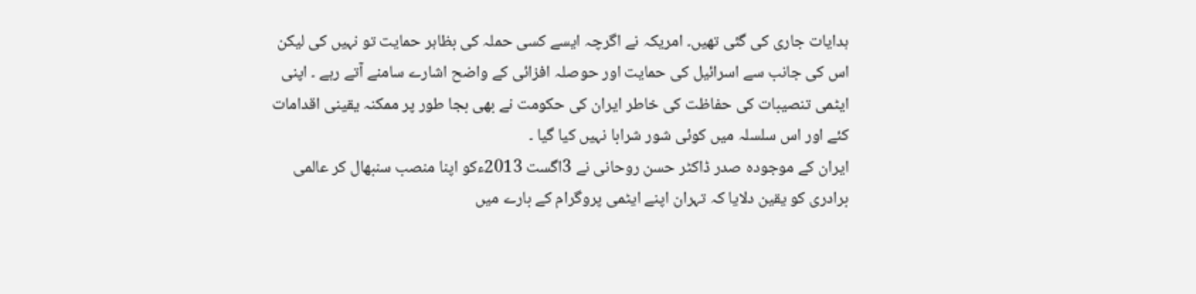ہدایات جاری کی گئی تھیں۔ امریکہ نے اگرچہ ایسے کسی حملہ کی بظاہر حمایت تو نہیں کی لیکن اس کی جانب سے اسرائیل کی حمایت اور حوصلہ افزائی کے واضح اشارے سامنے آتے رہے ۔ اپنی ایٹمی تنصیبات کی حفاظت کی خاطر ایران کی حکومت نے بھی بجا طور پر ممکنہ یقینی اقدامات کئے اور اس سلسلہ میں کوئی شور شرابا نہیں کیا گیا ۔
ایران کے موجودہ صدر ڈاکٹر حسن روحانی نے 3اگست 2013ءکو اپنا منصب سنبھال کر عالمی برادری کو یقین دلایا کہ تہران اپنے ایٹمی پروگرام کے بارے میں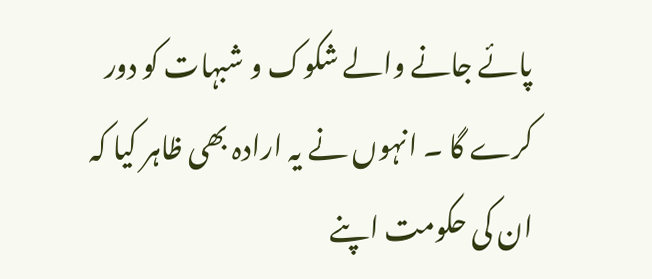پائے جانے والے شکوک و شبہات کو دور کرے گا ۔ انہوں نے یہ ارادہ بھی ظاہر کیا کہ ان کی حکومت اپنے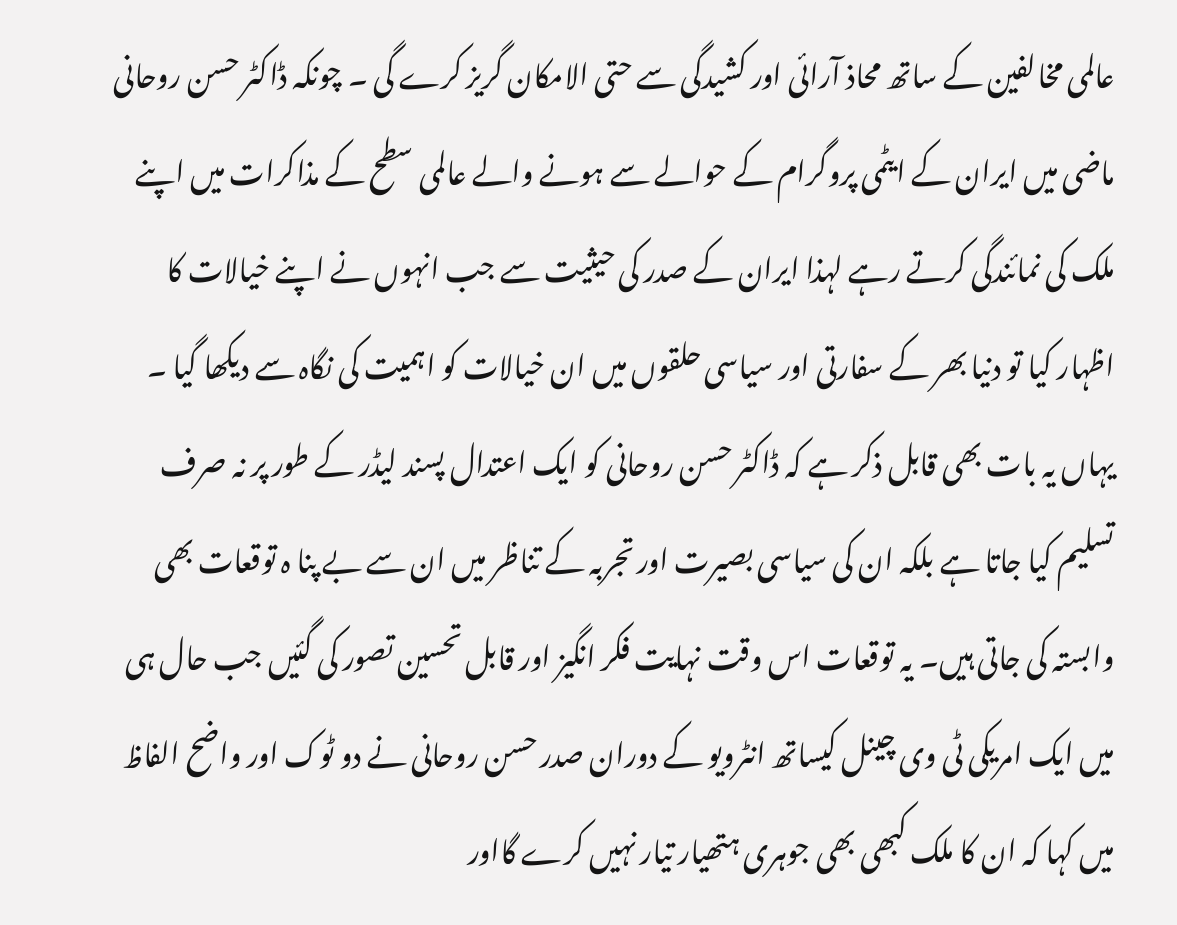عالمی مخالفین کے ساتھ محاذ آرائی اور کشیدگی سے حتی الامکان گریز کرے گی ۔ چونکہ ڈاکٹر حسن روحانی ماضی میں ایران کے ایٹمی پروگرام کے حوالے سے ہونے والے عالمی سطح کے مذاکرات میں اپنے ملک کی نمائندگی کرتے رہے لہذا ایران کے صدر کی حیثیت سے جب انہوں نے اپنے خیالات کا اظہار کیا تو دنیا بھر کے سفارتی اور سیاسی حلقوں میں ان خیالات کو اہمیت کی نگاہ سے دیکھا گیا ۔ یہاں یہ بات بھی قابل ذکر ہے کہ ڈاکٹر حسن روحانی کو ایک اعتدال پسند لیڈر کے طور پر نہ صرف تسلیم کیا جاتا ہے بلکہ ان کی سیاسی بصیرت اور تجربہ کے تناظر میں ان سے بے پنا ہ توقعات بھی وابستہ کی جاتی ہیں۔ یہ توقعات اس وقت نہایت فکر انگیز اور قابل تحسین تصور کی گئیں جب حال ہی میں ایک امریکی ٹی وی چینل کیساتھ انٹرویو کے دوران صدر حسن روحانی نے دو ٹوک اور واضح الفاظ میں کہا کہ ان کا ملک کبھی بھی جوہری ہتھیار تیار نہیں کرے گااور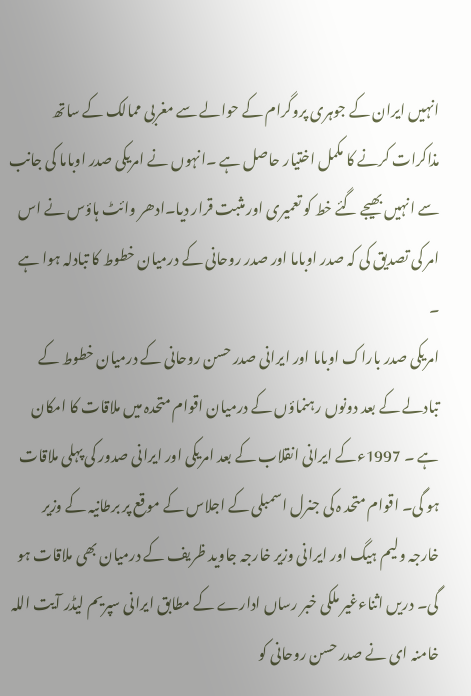انہیں ایران کے جوہری پروگرام کے حوالے سے مغربی ممالک کے ساتھ مذاکرات کرنے کا مکمل اختیار حاصل ہے ۔انہوں نے امریکی صدر اوباما کی جانب سے انہیں بھیجے گئے خط کو تعمیری اور مثبت قرار دیا۔ادھر وائٹ ہاؤس نے اس امر کی تصدیق کی کہ صدر اوباما اور صدر روحانی کے درمیان خطوط کا تبادلہ ہوا ہے ۔
امریکی صدر باراک اوباما اور ایرانی صدر حسن روحانی کے درمیان خطوط کے تبادلے کے بعد دونوں رہنماؤں کے درمیان اقوام متحدہ میں ملاقات کا امکان ہے ۔ 1997ءکے ایرانی انقلاب کے بعد امریکی اور ایرانی صدور کی پہلی ملاقات ہو گی۔ اقوام متحد ہ کی جنرل اسمبلی کے اجلاس کے موقع پر برطانیہ کے وزیر خارجہ ولیم ہیگ اور ایرانی وزیر خارجہ جاوید ظریف کے درمیان بھی ملاقات ہو گی۔ دریں اثناءغیر ملکی خبر رساں ادارے کے مطابق ایرانی سپریم لیڈر آیت اللہ خامنہ ای نے صدر حسن روحانی کو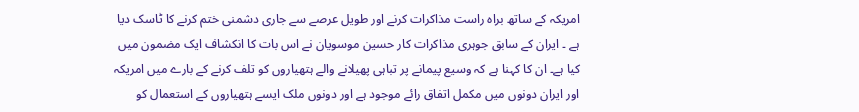امریکہ کے ساتھ براہ راست مذاکرات کرنے اور طویل عرصے سے جاری دشمنی ختم کرنے کا ٹاسک دیا ہے ۔ ایران کے سابق جوہری مذاکرات کار حسین موسویان نے اس بات کا انکشاف ایک مضمون میں کیا ہے۔ ان کا کہنا ہے کہ وسیع پیمانے پر تباہی پھیلانے والے ہتھیاروں کو تلف کرنے کے بارے میں امریکہ اور ایران دونوں میں مکمل اتفاق رائے موجود ہے اور دونوں ملک ایسے ہتھیاروں کے استعمال کو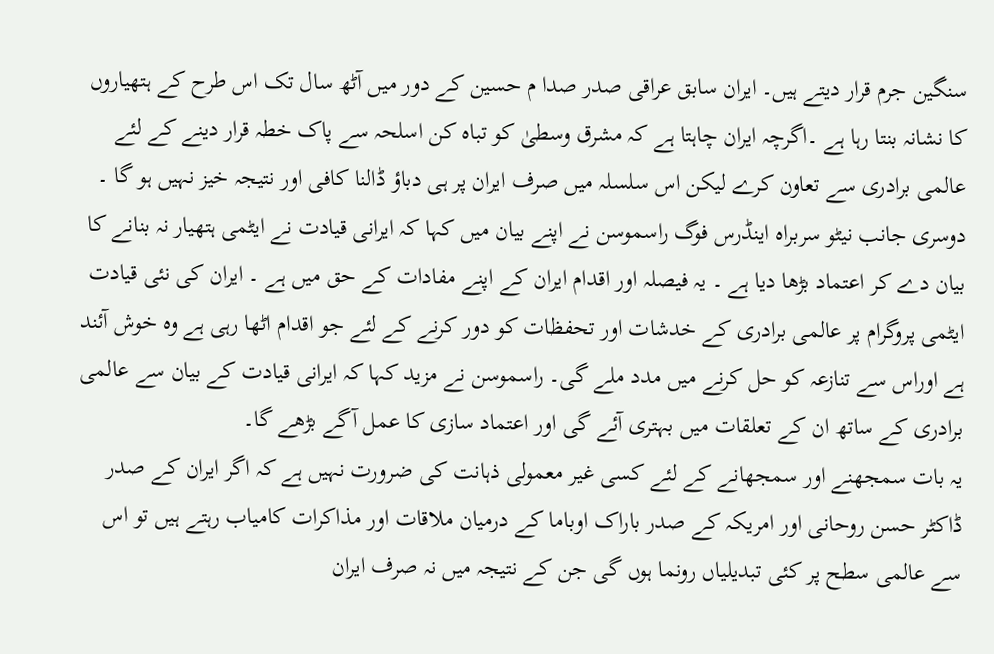سنگین جرم قرار دیتے ہیں۔ ایران سابق عراقی صدر صدا م حسین کے دور میں آٹھ سال تک اس طرح کے ہتھیاروں کا نشانہ بنتا رہا ہے ۔اگرچہ ایران چاہتا ہے کہ مشرق وسطیٰ کو تباہ کن اسلحہ سے پاک خطہ قرار دینے کے لئے عالمی برادری سے تعاون کرے لیکن اس سلسلہ میں صرف ایران پر ہی دباؤ ڈالنا کافی اور نتیجہ خیز نہیں ہو گا ۔
دوسری جانب نیٹو سربراہ اینڈرس فوگ راسموسن نے اپنے بیان میں کہا کہ ایرانی قیادت نے ایٹمی ہتھیار نہ بنانے کا بیان دے کر اعتماد بڑھا دیا ہے ۔ یہ فیصلہ اور اقدام ایران کے اپنے مفادات کے حق میں ہے ۔ ایران کی نئی قیادت ایٹمی پروگرام پر عالمی برادری کے خدشات اور تحفظات کو دور کرنے کے لئے جو اقدام اٹھا رہی ہے وہ خوش آئند ہے اوراس سے تنازعہ کو حل کرنے میں مدد ملے گی۔ راسموسن نے مزید کہا کہ ایرانی قیادت کے بیان سے عالمی برادری کے ساتھ ان کے تعلقات میں بہتری آئے گی اور اعتماد سازی کا عمل آگے بڑھے گا۔
یہ بات سمجھنے اور سمجھانے کے لئے کسی غیر معمولی ذہانت کی ضرورت نہیں ہے کہ اگر ایران کے صدر ڈاکٹر حسن روحانی اور امریکہ کے صدر باراک اوباما کے درمیان ملاقات اور مذاکرات کامیاب رہتے ہیں تو اس سے عالمی سطح پر کئی تبدیلیاں رونما ہوں گی جن کے نتیجہ میں نہ صرف ایران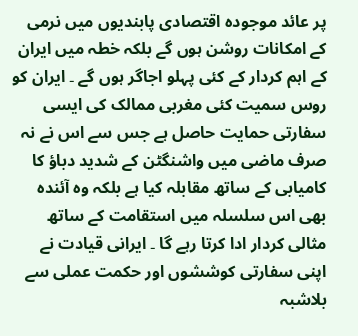پر عائد موجودہ اقتصادی پابندیوں میں نرمی کے امکانات روشن ہوں گے بلکہ خطہ میں ایران کے اہم کردار کے کئی پہلو اجاگر ہوں گے ۔ ایران کو روس سمیت کئی مغربی ممالک کی ایسی سفارتی حمایت حاصل ہے جس سے اس نے نہ صرف ماضی میں واشنگٹن کے شدید دباؤ کا کامیابی کے ساتھ مقابلہ کیا ہے بلکہ وہ آئندہ بھی اس سلسلہ میں استقامت کے ساتھ مثالی کردار ادا کرتا رہے گا ۔ ایرانی قیادت نے اپنی سفارتی کوششوں اور حکمت عملی سے بلاشبہ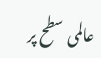عالمی سطح پر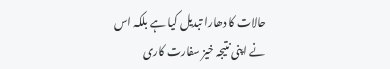حالات کا دھارا تبدیل کیا ہے بلکہ اس نے اپنی نتیجہ خیز سفارت کاری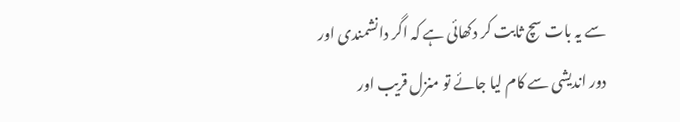سے یہ بات سچ ثابت کر دکھائی ہے کہ اگر دانشمندی اور دور اندیشی سے کام لیا جائے تو منزل قریب اور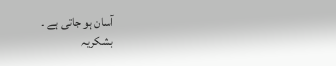آسان ہو جاتی ہے ۔
بشکریہ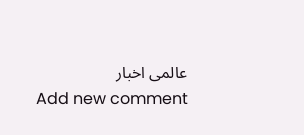عالمی اخبار
Add new comment